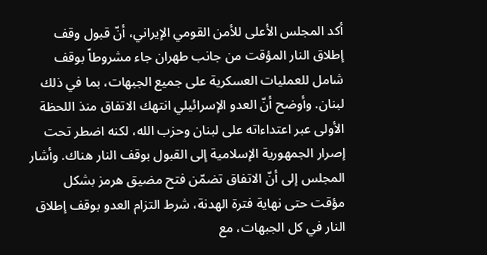أكد المجلس الأعلى للأمن القومي الإيراني، أنّ قبول وقف إطلاق النار المؤقت من جانب طهران جاء مشروطاً بوقف شامل للعمليات العسكرية على جميع الجبهات، بما في ذلك لبنان. وأوضح أنّ العدو الإسرائيلي انتهك الاتفاق منذ اللحظة الأولى عبر اعتداءاته على لبنان وحزب الله، لكنه اضطر تحت إصرار الجمهورية الإسلامية إلى القبول بوقف النار هناك. وأشار المجلس إلى أنّ الاتفاق تضمّن فتح مضيق هرمز بشكل مؤقت حتى نهاية فترة الهدنة، شرط التزام العدو بوقف إطلاق النار في كل الجبهات، مع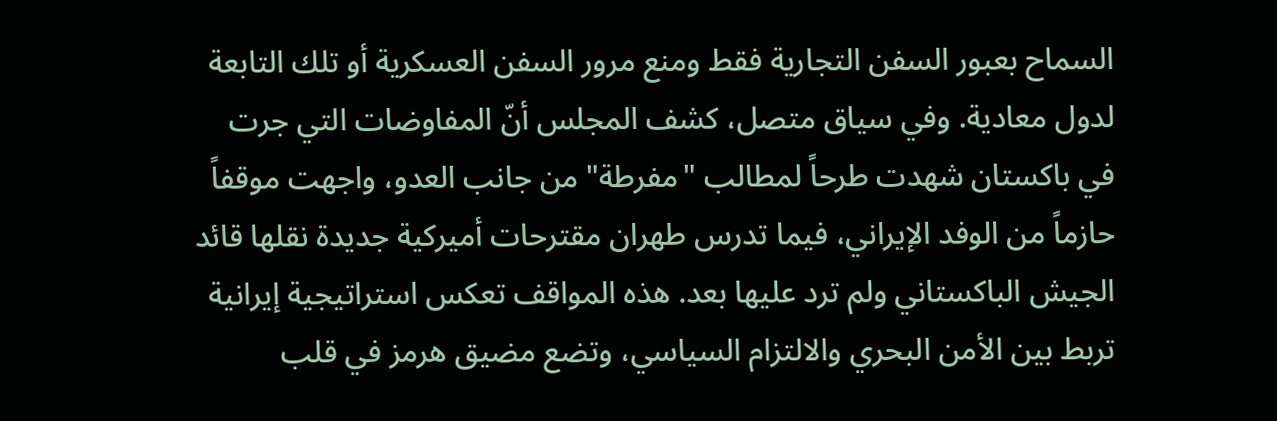السماح بعبور السفن التجارية فقط ومنع مرور السفن العسكرية أو تلك التابعة لدول معادية. وفي سياق متصل، كشف المجلس أنّ المفاوضات التي جرت في باكستان شهدت طرحاً لمطالب "مفرطة" من جانب العدو، واجهت موقفاً حازماً من الوفد الإيراني، فيما تدرس طهران مقترحات أميركية جديدة نقلها قائد الجيش الباكستاني ولم ترد عليها بعد. هذه المواقف تعكس استراتيجية إيرانية تربط بين الأمن البحري والالتزام السياسي، وتضع مضيق هرمز في قلب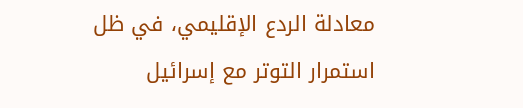معادلة الردع الإقليمي، في ظل استمرار التوتر مع إسرائيل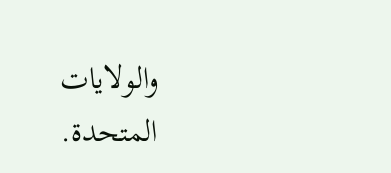والولايات المتحدة.